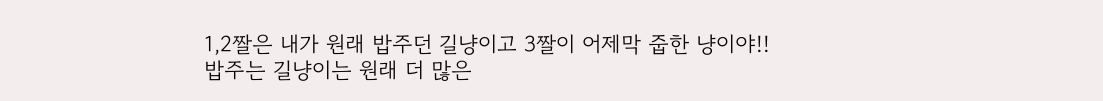1,2짤은 내가 원래 밥주던 길냥이고 3짤이 어제막 줍한 냥이야!!
밥주는 길냥이는 원래 더 많은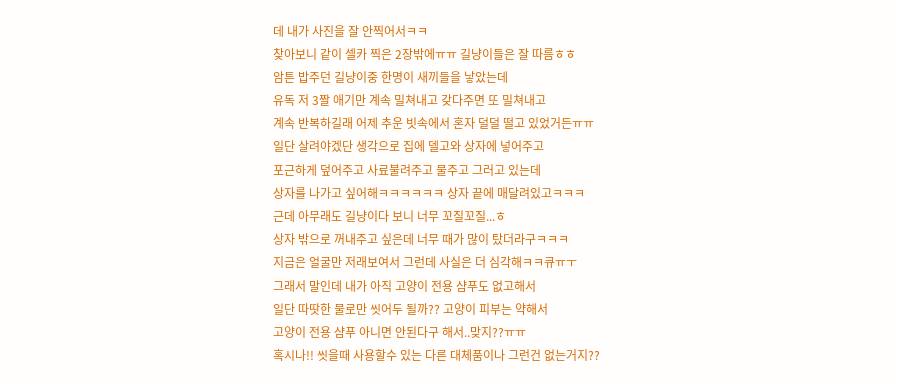데 내가 사진을 잘 안찍어서ㅋㅋ
찾아보니 같이 셀카 찍은 2장밖에ㅠㅠ 길냥이들은 잘 따름ㅎㅎ
암튼 밥주던 길냥이중 한명이 새끼들을 낳았는데
유독 저 3짤 애기만 계속 밀쳐내고 갖다주면 또 밀쳐내고
계속 반복하길래 어제 추운 빗속에서 혼자 덜덜 떨고 있었거든ㅠㅠ
일단 살려야겠단 생각으로 집에 델고와 상자에 넣어주고
포근하게 덮어주고 사료불려주고 물주고 그러고 있는데
상자를 나가고 싶어해ㅋㅋㅋㅋㅋㅋ 상자 끝에 매달려있고ㅋㅋㅋ
근데 아무래도 길냥이다 보니 너무 꼬질꼬질...ㅎ
상자 밖으로 꺼내주고 싶은데 너무 때가 많이 탔더라구ㅋㅋㅋ
지금은 얼굴만 저래보여서 그런데 사실은 더 심각해ㅋㅋ큐ㅠㅜ
그래서 말인데 내가 아직 고양이 전용 샴푸도 없고해서
일단 따땃한 물로만 씻어두 될까?? 고양이 피부는 약해서
고양이 전용 샴푸 아니면 안된다구 해서..맞지??ㅠㅠ
혹시나!! 씻을때 사용할수 있는 다른 대체품이나 그런건 없는거지??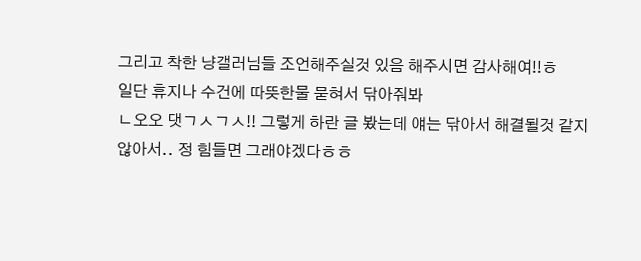그리고 착한 냥갤러님들 조언해주실것 있음 해주시면 감사해여!!ㅎ
일단 휴지나 수건에 따뜻한물 묻혀서 닦아줘봐
ㄴ오오 댓ㄱㅅㄱㅅ!! 그렇게 하란 글 봤는데 얘는 닦아서 해결될것 같지 않아서.. 정 힘들면 그래야겠다ㅎㅎ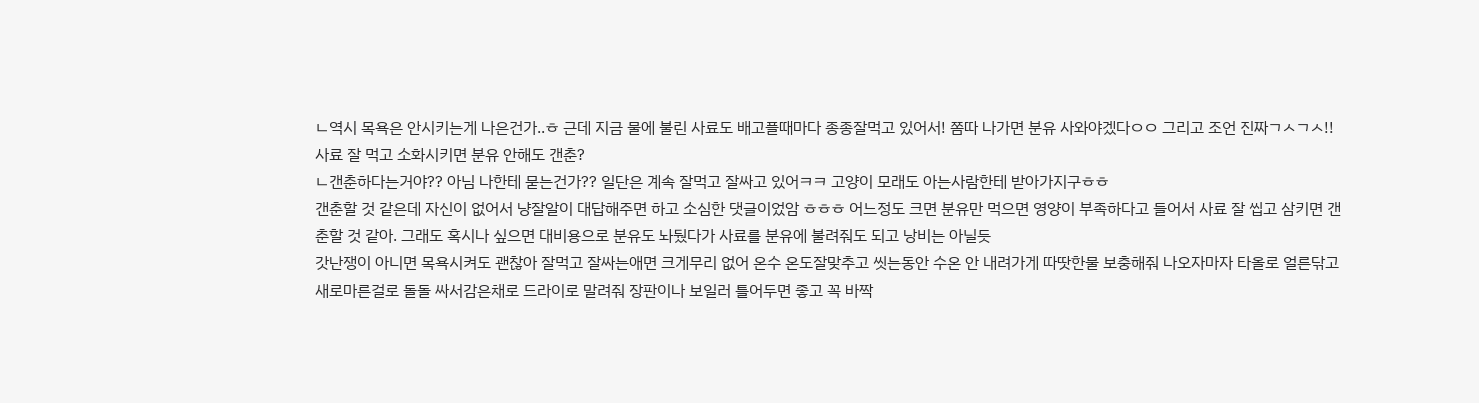ㄴ역시 목욕은 안시키는게 나은건가..ㅎ 근데 지금 물에 불린 사료도 배고플때마다 종종잘먹고 있어서! 쫌따 나가면 분유 사와야겠다ㅇㅇ 그리고 조언 진짜ㄱㅅㄱㅅ!!
사료 잘 먹고 소화시키면 분유 안해도 갠춘?
ㄴ갠춘하다는거야?? 아님 나한테 묻는건가?? 일단은 계속 잘먹고 잘싸고 있어ㅋㅋ 고양이 모래도 아는사람한테 받아가지구ㅎㅎ
갠춘할 것 같은데 자신이 없어서 냥잘알이 대답해주면 하고 소심한 댓글이었암 ㅎㅎㅎ 어느정도 크면 분유만 먹으면 영양이 부족하다고 들어서 사료 잘 씹고 삼키면 갠춘할 것 같아. 그래도 혹시나 싶으면 대비용으로 분유도 놔뒀다가 사료를 분유에 불려줘도 되고 낭비는 아닐듯
갓난쟁이 아니면 목욕시켜도 괜찮아 잘먹고 잘싸는애면 크게무리 없어 온수 온도잘맞추고 씻는동안 수온 안 내려가게 따땃한물 보충해줘 나오자마자 타올로 얼른닦고 새로마른걸로 돌돌 싸서감은채로 드라이로 말려줘 장판이나 보일러 틀어두면 좋고 꼭 바짝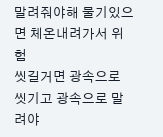말려줘야해 물기있으면 체온내려가서 위험
씻길거면 광속으로 씻기고 광속으로 말려야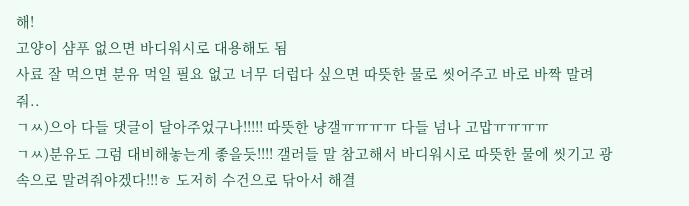해!
고양이 샴푸 없으면 바디워시로 대용해도 됨
사료 잘 먹으면 분유 먹일 필요 없고 너무 더럽다 싶으면 따뜻한 물로 씻어주고 바로 바짝 말려줘..
ㄱㅆ)으아 다들 댓글이 달아주었구나!!!!! 따뜻한 냥갤ㅠㅠㅠㅠ 다들 넘나 고맙ㅠㅠㅠㅠ
ㄱㅆ)분유도 그럼 대비해놓는게 좋을듯!!!! 갤러들 말 참고해서 바디워시로 따뜻한 물에 씻기고 광속으로 말려줘야겠다!!!ㅎ 도저히 수건으로 닦아서 해결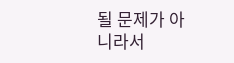될 문제가 아니라서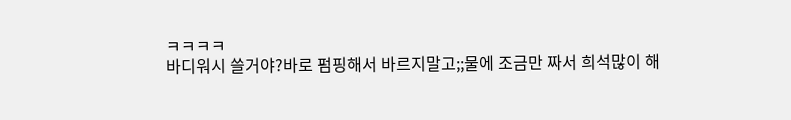ㅋㅋㅋㅋ
바디워시 쓸거야?바로 펌핑해서 바르지말고;;물에 조금만 짜서 희석많이 해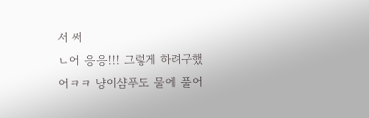서 써
ㄴ어 응응!!! 그렇게 하려구했어ㅋㅋ 냥이샴푸도 물에 풀어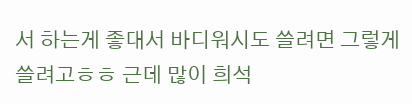서 하는게 좋대서 바디워시도 쓸려면 그렇게 쓸려고ㅎㅎ 근데 많이 희석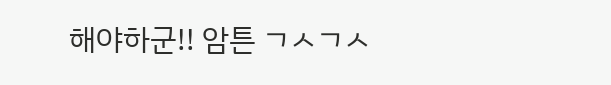해야하군!! 암튼 ㄱㅅㄱㅅ